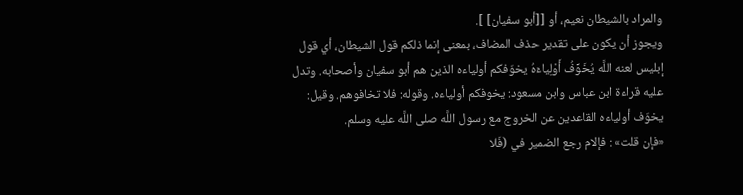والمراد بالشيطان نعيم، أو [[أبو سفيان] ].
ويجوز أن يكون على تقدير حذف المضاف، بمعنى إنما ذلكم قول الشيطان، أي قول إبليس لعنه اللَّه يُخَوِّفُ أَوْلِياءَهُ يخوّفكم أولياءه الذين هم أبو سفيان وأصحابه. وتدل عليه قراءة ابن عباس وابن مسعود: يخوفكم أولياءه. وقوله: فلا تخافوهم. وقيل: يخوّف أولياءه القاعدين عن الخروج مع رسول اللَّه صلى اللَّه عليه وسلم.
«فإن قلت» : فإلام رجع الضمير في (فَلا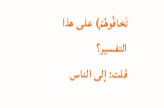تَخافُوهُمْ) على هذا التفسير؟
قلت: إلى الناس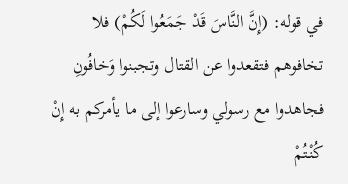في قوله: (إِنَّ النَّاسَ قَدْ جَمَعُوا لَكُمْ) فلا تخافوهم فتقعدوا عن القتال وتجبنوا وَخافُونِ فجاهدوا مع رسولي وسارعوا إلى ما يأمركم به إِنْ كُنْتُمْ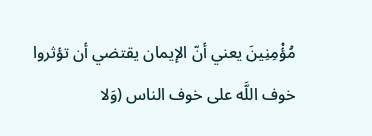مُؤْمِنِينَ يعني أنّ الإيمان يقتضي أن تؤثروا خوف اللَّه على خوف الناس (وَلا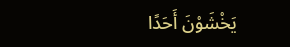يَخْشَوْنَ أَحَدًا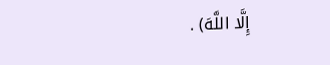إِلَّا اللَّهَ) .